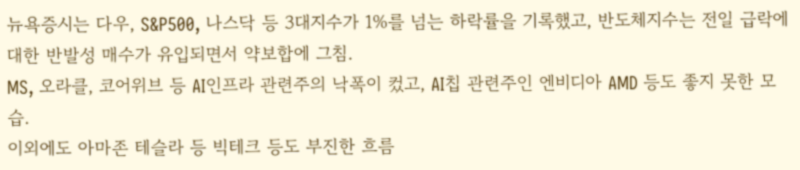뉴욕증시는 다우, S&P500, 나스닥 등 3대지수가 1%를 넘는 하락률을 기록했고, 반도체지수는 전일 급락에 대한 반발성 매수가 유입되면서 약보합에 그침.
MS, 오라클, 코어위브 등 AI인프라 관련주의 낙폭이 컸고, AI칩 관련주인 엔비디아 AMD 등도 좋지 못한 모습.
이외에도 아마존 테슬라 등 빅테크 등도 부진한 흐름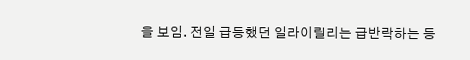을 보임. 전일 급등했던 일라이릴리는 급반락하는 등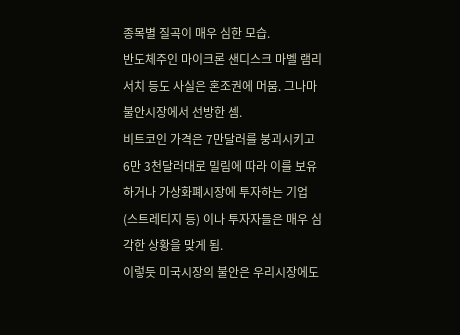종목별 질곡이 매우 심한 모습.
반도체주인 마이크론 샌디스크 마벨 램리서치 등도 사실은 혼조권에 머뭄. 그나마 불안시장에서 선방한 셈.
비트코인 가격은 7만달러를 붕괴시키고 6만 3천달러대로 밀림에 따라 이를 보유하거나 가상화폐시장에 투자하는 기업(스트레티지 등) 이나 투자자들은 매우 심각한 상황을 맞게 됨.
이렇듯 미국시장의 불안은 우리시장에도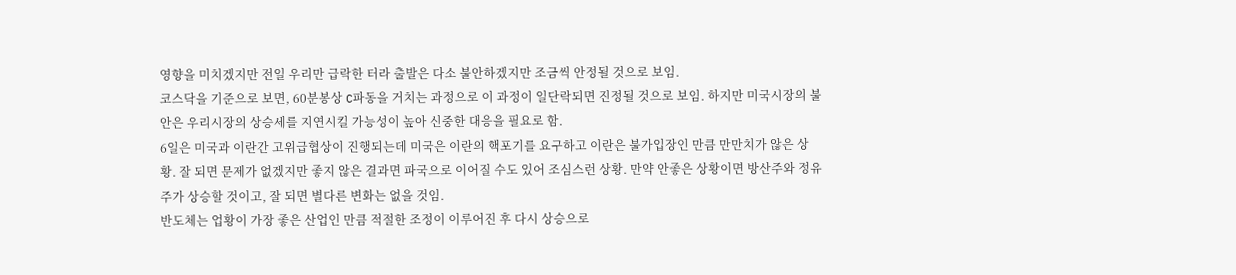영향을 미치겠지만 전일 우리만 급락한 터라 출발은 다소 불안하겠지만 조금씩 안정될 것으로 보임.
코스닥을 기준으로 보면, 60분봉상 C파동을 거치는 과정으로 이 과정이 일단락되면 진정될 것으로 보임. 하지만 미국시장의 불안은 우리시장의 상승세를 지연시킬 가능성이 높아 신중한 대응을 필요로 함.
6일은 미국과 이란간 고위급협상이 진행되는데 미국은 이란의 핵포기를 요구하고 이란은 불가입장인 만큼 만만치가 않은 상황. 잘 되면 문제가 없겠지만 좋지 않은 결과면 파국으로 이어질 수도 있어 조심스런 상황. 만약 안좋은 상황이면 방산주와 정유주가 상승할 것이고, 잘 되면 별다른 변화는 없을 것임.
반도체는 업황이 가장 좋은 산업인 만큼 적절한 조정이 이루어진 후 다시 상승으로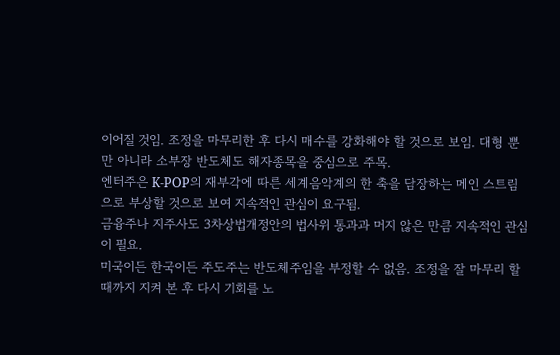이어질 것임. 조정을 마무리한 후 다시 매수를 강화해야 할 것으로 보임. 대형 뿐만 아니라 소부장 반도체도 해자종목을 중심으로 주목.
엔터주은 K-POP의 재부각에 따른 세계음악계의 한 축을 담장하는 메인 스트림으로 부상할 것으로 보여 지속적인 관심이 요구됨.
금융주나 지주사도 3차상법개정안의 법사위 통과과 머지 않은 만큼 지속적인 관심이 필요.
미국이든 한국이든 주도주는 반도체주임을 부정할 수 없음. 조정을 잘 마무리 할 때까지 지켜 본 후 다시 기회를 노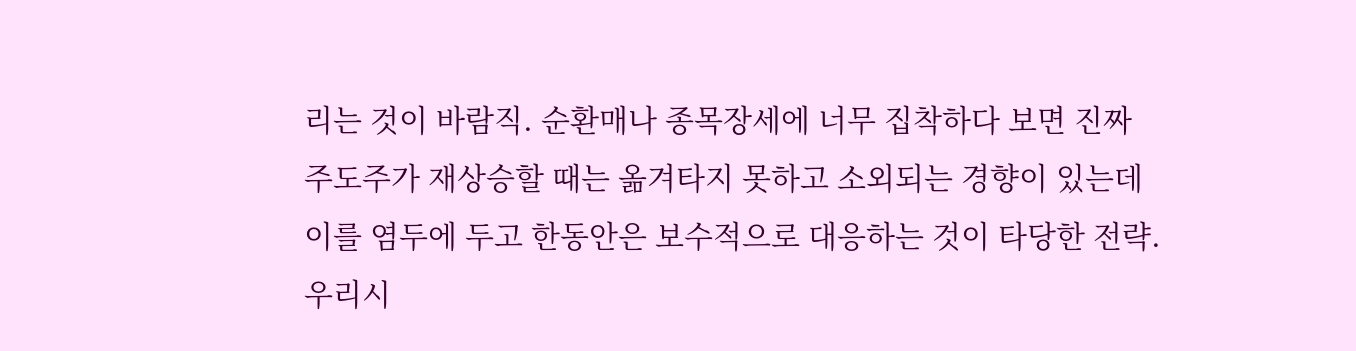리는 것이 바람직. 순환매나 종목장세에 너무 집착하다 보면 진짜 주도주가 재상승할 때는 옮겨타지 못하고 소외되는 경향이 있는데 이를 염두에 두고 한동안은 보수적으로 대응하는 것이 타당한 전략.
우리시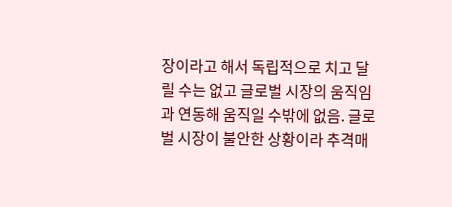장이라고 해서 독립적으로 치고 달릴 수는 없고 글로벌 시장의 움직임과 연동해 움직일 수밖에 없음. 글로벌 시장이 불안한 상황이라 추격매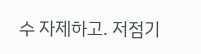수 자제하고. 저점기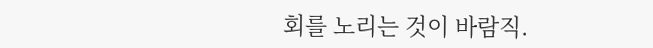회를 노리는 것이 바람직.